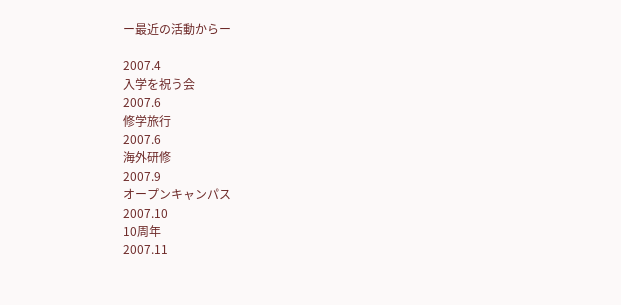ー最近の活動からー

2007.4
入学を祝う会
2007.6
修学旅行
2007.6
海外研修
2007.9
オープンキャンパス
2007.10
10周年
2007.11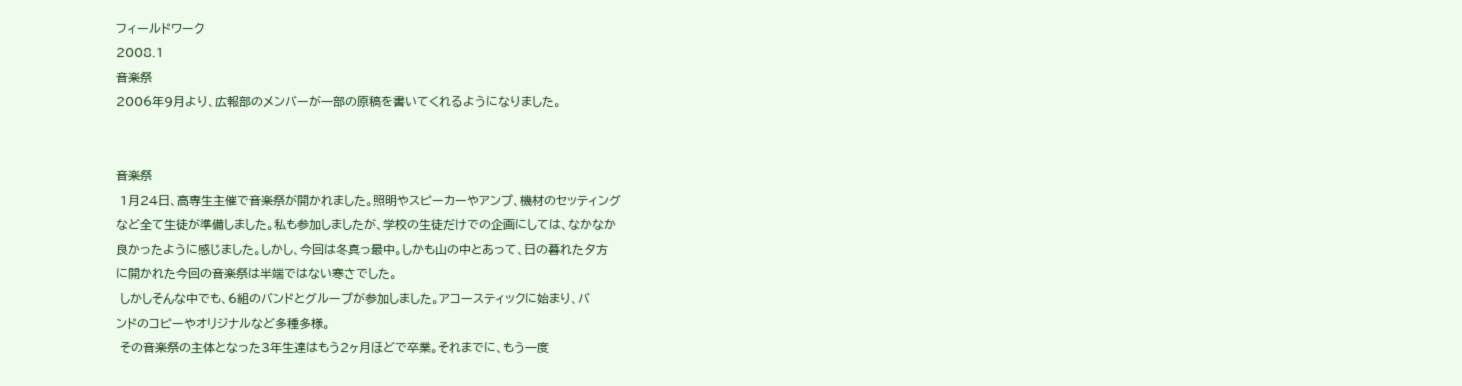フィールドワーク
2008.1
音楽祭
2006年9月より、広報部のメンバーが一部の原稿を書いてくれるようになりました。


音楽祭
 1月24日、高専生主催で音楽祭が開かれました。照明やスピーカーやアンプ、機材のセッティング
など全て生徒が準備しました。私も参加しましたが、学校の生徒だけでの企画にしては、なかなか
良かったように感じました。しかし、今回は冬真っ最中。しかも山の中とあって、日の暮れた夕方
に開かれた今回の音楽祭は半端ではない寒さでした。
 しかしそんな中でも、6組のバンドとグループが参加しました。アコースティックに始まり、バ
ンドのコピーやオリジナルなど多種多様。
 その音楽祭の主体となった3年生達はもう2ヶ月ほどで卒業。それまでに、もう一度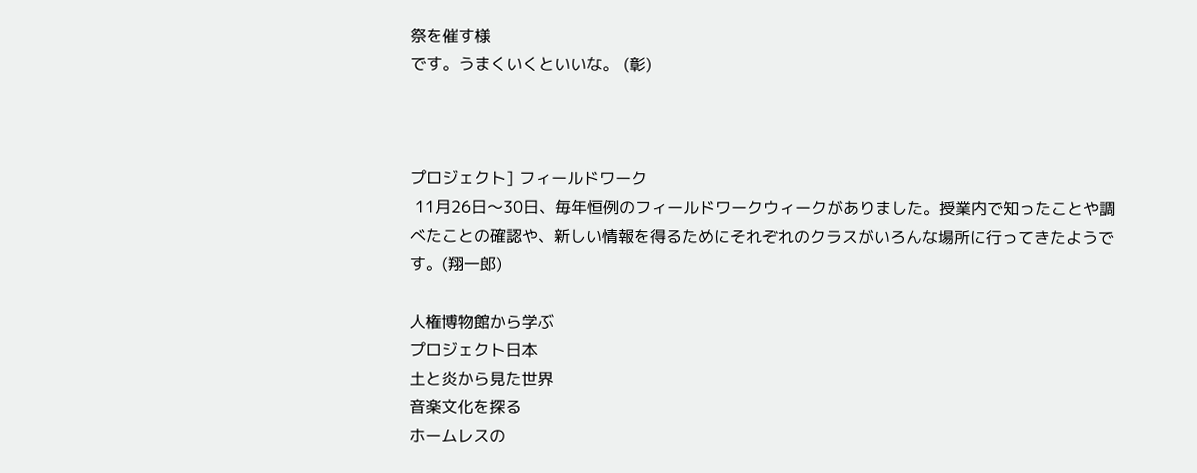祭を催す様
です。うまくいくといいな。 (彰)



プロジェクト] フィールドワーク
 11月26日〜30日、毎年恒例のフィールドワークウィークがありました。授業内で知ったことや調
べたことの確認や、新しい情報を得るためにそれぞれのクラスがいろんな場所に行ってきたようで
す。(翔一郎)

人権博物館から学ぶ
プロジェクト日本
土と炎から見た世界
音楽文化を探る
ホームレスの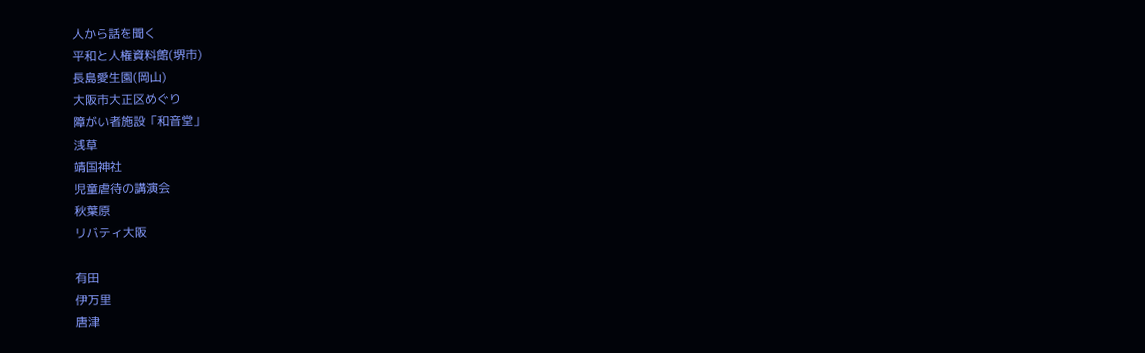人から話を聞く
平和と人権資料館(堺市)
長島愛生園(岡山)
大阪市大正区めぐり
障がい者施設「和音堂」
浅草
靖国神社
児童虐待の講演会
秋葉原
リバティ大阪

有田
伊万里
唐津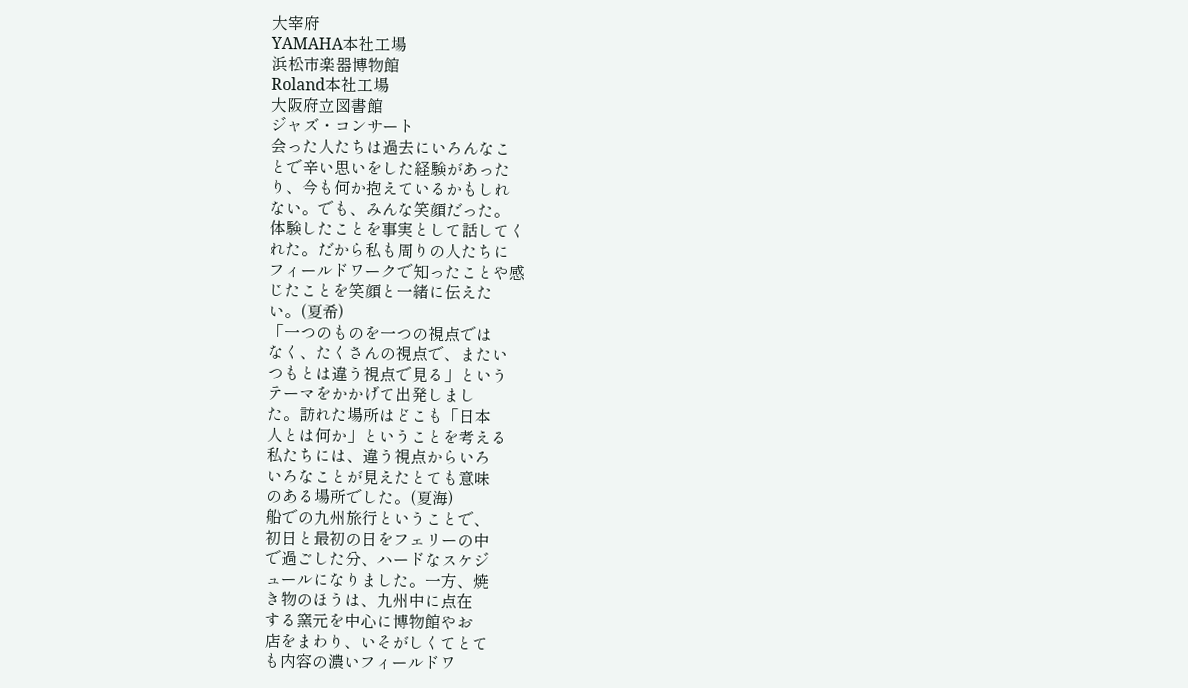大宰府
YAMAHA本社工場
浜松市楽器博物館
Roland本社工場
大阪府立図書館
ジャズ・コンサート
会った人たちは過去にいろんなこ
とで辛い思いをした経験があった
り、今も何か抱えているかもしれ
ない。でも、みんな笑顔だった。
体験したことを事実として話してく
れた。だから私も周りの人たちに
フィールドワークで知ったことや感
じたことを笑顔と一緒に伝えた
い。(夏希)
「一つのものを一つの視点では
なく、たくさんの視点で、またい
つもとは違う視点で見る」という
テーマをかかげて出発しまし
た。訪れた場所はどこも「日本
人とは何か」ということを考える
私たちには、違う視点からいろ
いろなことが見えたとても意味
のある場所でした。(夏海)
船での九州旅行ということで、
初日と最初の日をフェリーの中
で過ごした分、ハードなスケジ
ュールになりました。一方、焼
き物のほうは、九州中に点在
する窯元を中心に博物館やお
店をまわり、いそがしくてとて
も内容の濃いフィールドワ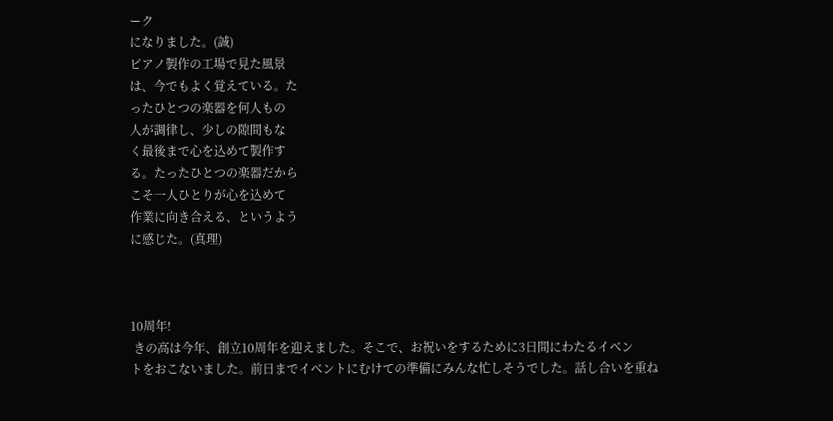ーク
になりました。(誠)
ピアノ製作の工場で見た風景
は、今でもよく覚えている。た
ったひとつの楽器を何人もの
人が調律し、少しの隙間もな
く最後まで心を込めて製作す
る。たったひとつの楽器だから
こそ一人ひとりが心を込めて
作業に向き合える、というよう
に感じた。(真理)



10周年!
 きの高は今年、創立10周年を迎えました。そこで、お祝いをするために3日間にわたるイベン
トをおこないました。前日までイベントにむけての準備にみんな忙しそうでした。話し合いを重ね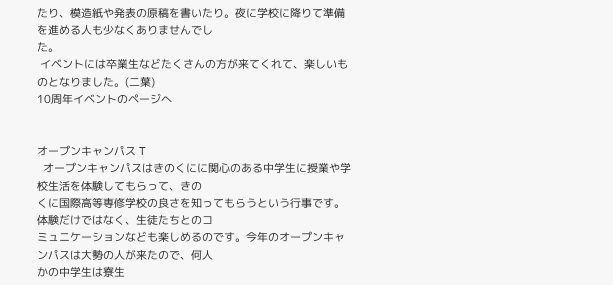たり、模造紙や発表の原稿を書いたり。夜に学校に降りて準備を進める人も少なくありませんでし
た。
 イベントには卒業生などたくさんの方が来てくれて、楽しいものとなりました。(二葉)
10周年イベントのページへ


オープンキャンパス T
  オープンキャンパスはきのくにに関心のある中学生に授業や学校生活を体験してもらって、きの
くに国際高等専修学校の良さを知ってもらうという行事です。体験だけではなく、生徒たちとのコ
ミュニケーションなども楽しめるのです。今年のオープンキャンパスは大勢の人が来たので、何人
かの中学生は寮生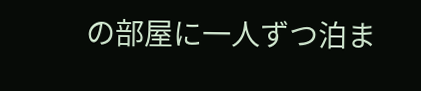の部屋に一人ずつ泊ま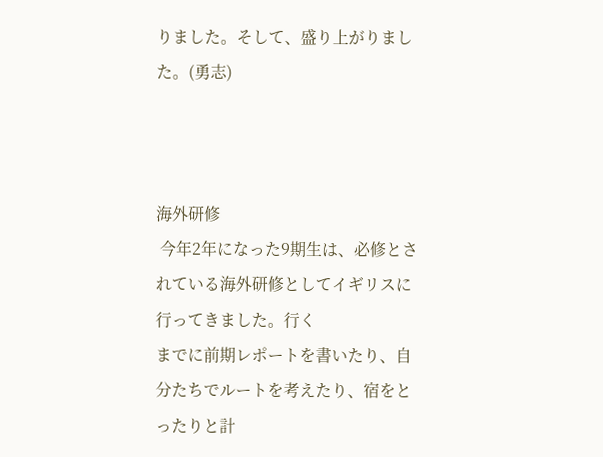りました。そして、盛り上がりました。(勇志)



海外研修
 今年2年になった9期生は、必修とされている海外研修としてイギリスに行ってきました。行く
までに前期レポートを書いたり、自分たちでルートを考えたり、宿をとったりと計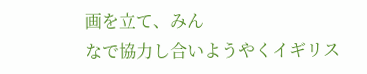画を立て、みん
なで協力し合いようやくイギリス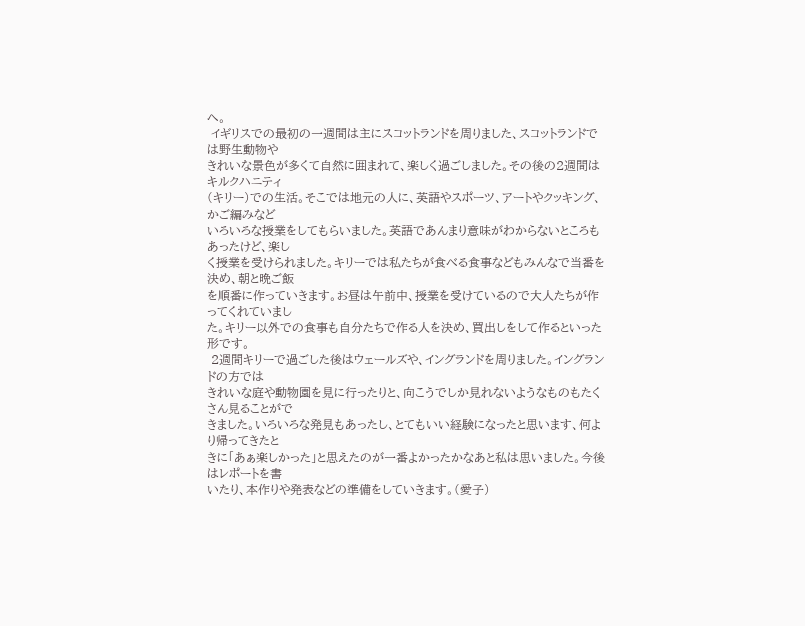へ。
 イギリスでの最初の一週間は主にスコットランドを周りました、スコットランドでは野生動物や
きれいな景色が多くて自然に囲まれて、楽しく過ごしました。その後の2週間はキルクハニティ
(キリー)での生活。そこでは地元の人に、英語やスポーツ、アートやクッキング、かご編みなど
いろいろな授業をしてもらいました。英語であんまり意味がわからないところもあったけど、楽し
く授業を受けられました。キリーでは私たちが食べる食事などもみんなで当番を決め、朝と晩ご飯
を順番に作っていきます。お昼は午前中、授業を受けているので大人たちが作ってくれていまし
た。キリー以外での食事も自分たちで作る人を決め、買出しをして作るといった形です。
 2週間キリーで過ごした後はウェールズや、イングランドを周りました。イングランドの方では
きれいな庭や動物園を見に行ったりと、向こうでしか見れないようなものもたくさん見ることがで
きました。いろいろな発見もあったし、とてもいい経験になったと思います、何より帰ってきたと
きに「あぁ楽しかった」と思えたのが一番よかったかなあと私は思いました。今後はレポートを書
いたり、本作りや発表などの準備をしていきます。(愛子)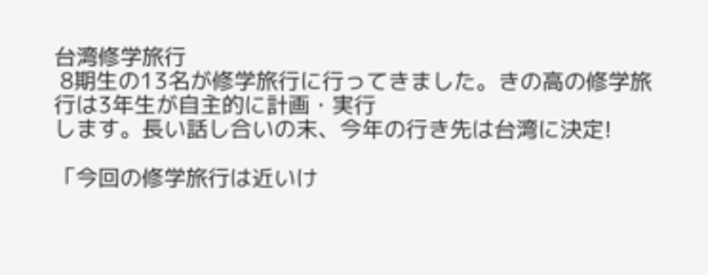台湾修学旅行
 8期生の13名が修学旅行に行ってきました。きの高の修学旅行は3年生が自主的に計画・実行
します。長い話し合いの末、今年の行き先は台湾に決定!

「今回の修学旅行は近いけ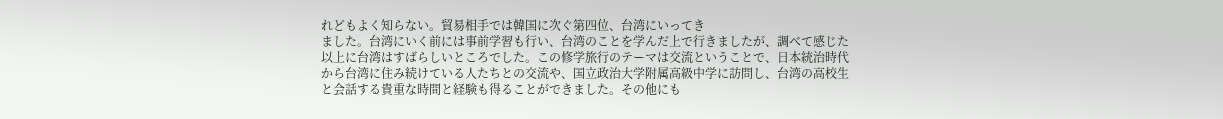れどもよく知らない。貿易相手では韓国に次ぐ第四位、台湾にいってき
ました。台湾にいく前には事前学習も行い、台湾のことを学んだ上で行きましたが、調べて感じた
以上に台湾はすばらしいところでした。この修学旅行のテーマは交流ということで、日本統治時代
から台湾に住み続けている人たちとの交流や、国立政治大学附属高級中学に訪問し、台湾の高校生
と会話する貴重な時間と経験も得ることができました。その他にも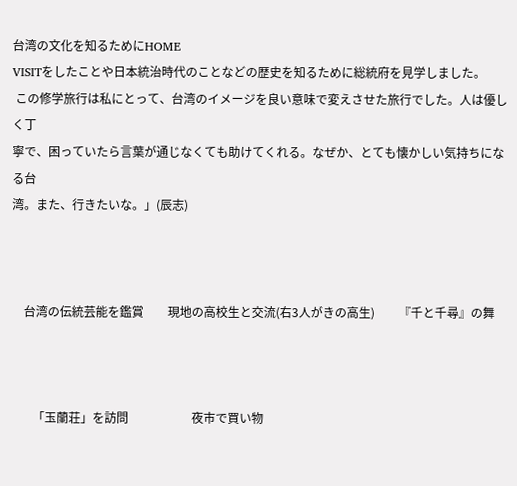台湾の文化を知るためにHOME
VISITをしたことや日本統治時代のことなどの歴史を知るために総統府を見学しました。
 この修学旅行は私にとって、台湾のイメージを良い意味で変えさせた旅行でした。人は優しく丁
寧で、困っていたら言葉が通じなくても助けてくれる。なぜか、とても懐かしい気持ちになる台
湾。また、行きたいな。」(辰志)



    台湾の伝統芸能を鑑賞        現地の高校生と交流(右3人がきの高生)        『千と千尋』の舞



       「玉蘭荘」を訪問                     夜市で買い物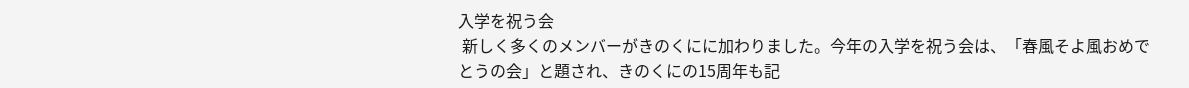入学を祝う会
 新しく多くのメンバーがきのくにに加わりました。今年の入学を祝う会は、「春風そよ風おめで
とうの会」と題され、きのくにの15周年も記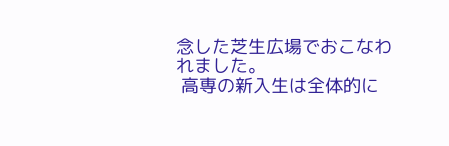念した芝生広場でおこなわれました。
 高専の新入生は全体的に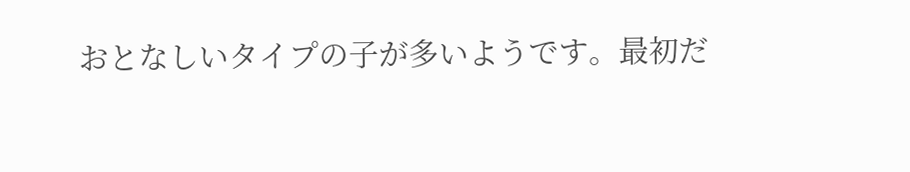おとなしいタイプの子が多いようです。最初だ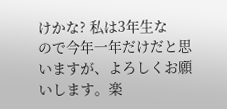けかな? 私は3年生な
ので今年一年だけだと思いますが、よろしくお願いします。楽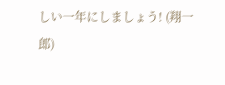しい一年にしましょう! (翔一
郎)